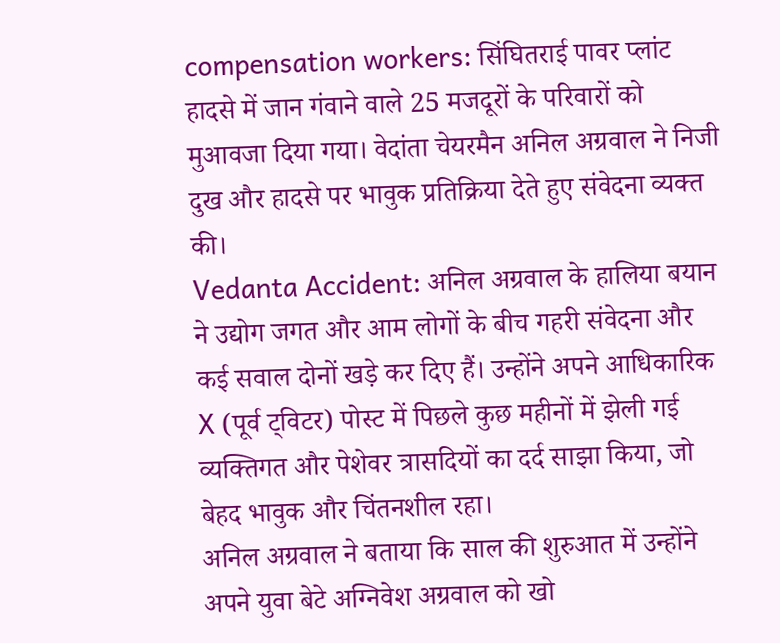compensation workers: सिंघितराई पावर प्लांट हादसे में जान गंवाने वाले 25 मजदूरों के परिवारों को मुआवजा दिया गया। वेदांता चेयरमैन अनिल अग्रवाल ने निजी दुख और हादसे पर भावुक प्रतिक्रिया देते हुए संवेदना व्यक्त की।
Vedanta Accident: अनिल अग्रवाल के हालिया बयान ने उद्योग जगत और आम लोगों के बीच गहरी संवेदना और कई सवाल दोनों खड़े कर दिए हैं। उन्होंने अपने आधिकारिक X (पूर्व ट्विटर) पोस्ट में पिछले कुछ महीनों में झेली गई व्यक्तिगत और पेशेवर त्रासदियों का दर्द साझा किया, जो बेहद भावुक और चिंतनशील रहा।
अनिल अग्रवाल ने बताया कि साल की शुरुआत में उन्होंने अपने युवा बेटे अग्निवेश अग्रवाल को खो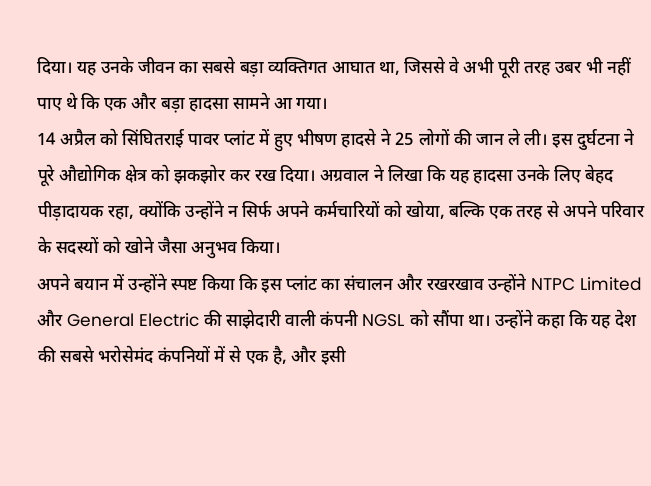दिया। यह उनके जीवन का सबसे बड़ा व्यक्तिगत आघात था, जिससे वे अभी पूरी तरह उबर भी नहीं पाए थे कि एक और बड़ा हादसा सामने आ गया।
14 अप्रैल को सिंघितराई पावर प्लांट में हुए भीषण हादसे ने 25 लोगों की जान ले ली। इस दुर्घटना ने पूरे औद्योगिक क्षेत्र को झकझोर कर रख दिया। अग्रवाल ने लिखा कि यह हादसा उनके लिए बेहद पीड़ादायक रहा, क्योंकि उन्होंने न सिर्फ अपने कर्मचारियों को खोया, बल्कि एक तरह से अपने परिवार के सदस्यों को खोने जैसा अनुभव किया।
अपने बयान में उन्होंने स्पष्ट किया कि इस प्लांट का संचालन और रखरखाव उन्होंने NTPC Limited और General Electric की साझेदारी वाली कंपनी NGSL को सौंपा था। उन्होंने कहा कि यह देश की सबसे भरोसेमंद कंपनियों में से एक है, और इसी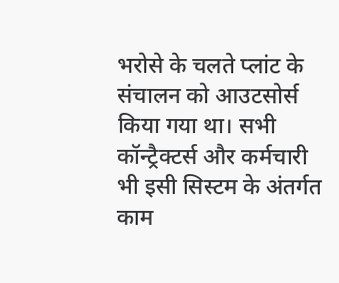भरोसे के चलते प्लांट के संचालन को आउटसोर्स किया गया था। सभी कॉन्ट्रैक्टर्स और कर्मचारी भी इसी सिस्टम के अंतर्गत काम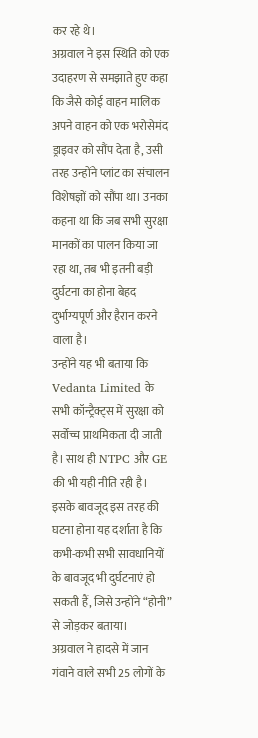कर रहे थे।
अग्रवाल ने इस स्थिति को एक उदाहरण से समझाते हुए कहा कि जैसे कोई वाहन मालिक अपने वाहन को एक भरोसेमंद ड्राइवर को सौंप देता है, उसी तरह उन्होंने प्लांट का संचालन विशेषज्ञों को सौंपा था। उनका कहना था कि जब सभी सुरक्षा मानकों का पालन किया जा रहा था, तब भी इतनी बड़ी दुर्घटना का होना बेहद दुर्भाग्यपूर्ण और हैरान करने वाला है।
उन्होंने यह भी बताया कि Vedanta Limited के सभी कॉन्ट्रैक्ट्स में सुरक्षा को सर्वोच्च प्राथमिकता दी जाती है। साथ ही NTPC और GE की भी यही नीति रही है। इसके बावजूद इस तरह की घटना होना यह दर्शाता है कि कभी-कभी सभी सावधानियों के बावजूद भी दुर्घटनाएं हो सकती हैं, जिसे उन्होंने “होनी” से जोड़कर बताया।
अग्रवाल ने हादसे में जान गंवाने वाले सभी 25 लोगों के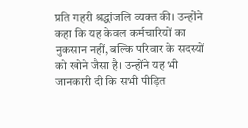प्रति गहरी श्रद्धांजलि व्यक्त की। उन्होंने कहा कि यह केवल कर्मचारियों का नुकसान नहीं, बल्कि परिवार के सदस्यों को खोने जैसा है। उन्होंने यह भी जानकारी दी कि सभी पीड़ित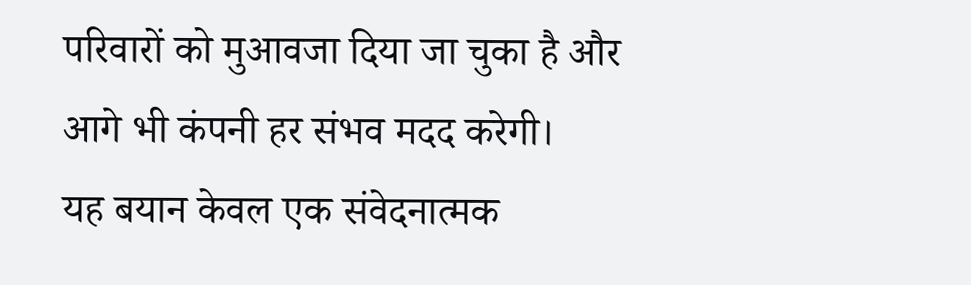परिवारों को मुआवजा दिया जा चुका है और आगे भी कंपनी हर संभव मदद करेगी।
यह बयान केवल एक संवेदनात्मक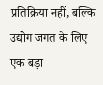प्रतिक्रिया नहीं, बल्कि उद्योग जगत के लिए एक बड़ा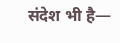संदेश भी है—